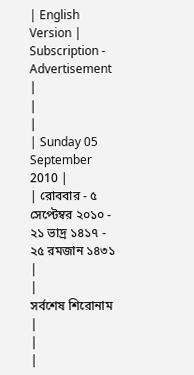| English Version |
Subscription - Advertisement |
|
|
| Sunday 05 September 2010 |
| রোববার - ৫ সেপ্টেম্বর ২০১০ - ২১ ভাদ্র ১৪১৭ - ২৫ রমজান ১৪৩১ |
|
সর্বশেষ শিরোনাম  |
|
|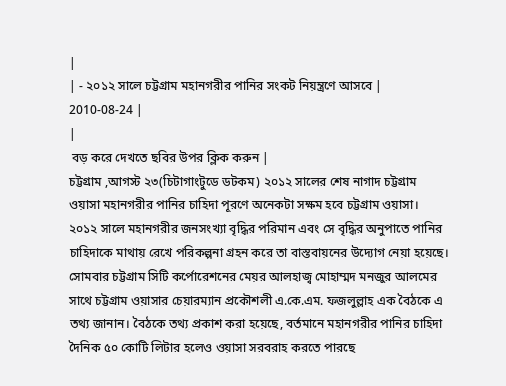|
| - ২০১২ সালে চট্টগ্রাম মহানগরীর পানির সংকট নিয়ন্ত্রণে আসবে |
2010-08-24 |
|
 বড় করে দেখতে ছবির উপর ক্লিক করুন |
চট্টগ্রাম ,আগস্ট ২৩(চিটাগাংটুডে ডটকম) ২০১২ সালের শেষ নাগাদ চট্টগ্রাম ওয়াসা মহানগরীর পানির চাহিদা পূরণে অনেকটা সক্ষম হবে চট্টগ্রাম ওয়াসা। ২০১২ সালে মহানগরীর জনসংখ্যা বৃদ্ধির পরিমান এবং সে বৃদ্ধির অনুপাতে পানির চাহিদাকে মাথায় রেখে পরিকল্পনা গ্রহন করে তা বাস্তবায়নের উদ্যোগ নেয়া হয়েছে। সোমবার চট্টগ্রাম সিটি কর্পোরেশনের মেয়র আলহাজ্ব মোহাম্মদ মনজুর আলমের সাথে চট্টগ্রাম ওয়াসার চেয়ারম্যান প্রকৌশলী এ.কে.এম. ফজলুল্লাহ এক বৈঠকে এ তথ্য জানান। বৈঠকে তথ্য প্রকাশ করা হয়েছে, বর্তমানে মহানগরীর পানির চাহিদা দৈনিক ৫০ কোটি লিটার হলেও ওয়াসা সরবরাহ করতে পারছে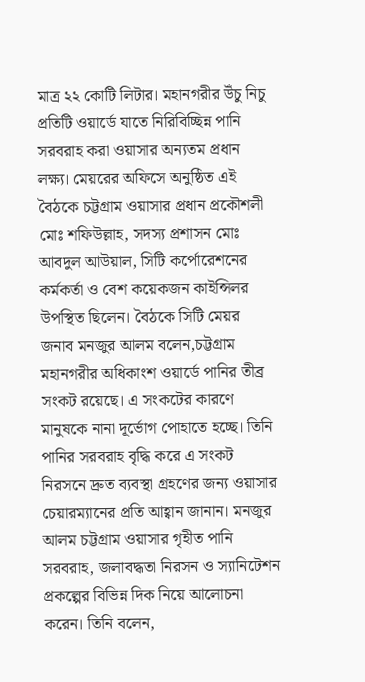মাত্র ২২ কোটি লিটার। মহানগরীর উঁচু নিচু প্রতিটি ওয়ার্ডে যাতে নিরিবিচ্ছিন্ন পানি সরবরাহ করা ওয়াসার অন্যতম প্রধান লক্ষ্য। মেয়রের অফিসে অনুষ্ঠিত এই বৈঠকে চট্টগ্রাম ওয়াসার প্রধান প্রকৌশলী মোঃ শফিউল্লাহ, সদস্য প্রশাসন মোঃ আবদুল আউয়াল, সিটি কর্পোরেশনের কর্মকর্তা ও বেশ কয়েকজন কাইন্সিলর উপস্থিত ছিলেন। বৈঠকে সিটি মেয়র জনাব মনজুর আলম বলেন,চট্টগ্রাম মহানগরীর অধিকাংশ ওয়ার্ডে পানির তীব্র সংকট রয়েছে। এ সংকটের কারণে মানুষকে নানা দূর্ভোগ পোহাতে হচ্ছে। তিনি পানির সরবরাহ বৃদ্ধি করে এ সংকট নিরসনে দ্রুত ব্যবস্থা গ্রহণের জন্য ওয়াসার চেয়ারম্যানের প্রতি আহ্বান জানান। মনজুর আলম চট্টগ্রাম ওয়াসার গৃহীত পানি সরবরাহ, জলাবদ্ধতা নিরসন ও স্যানিটেশন প্রকল্পের বিভিন্ন দিক নিয়ে আলোচনা করেন। তিনি বলেন,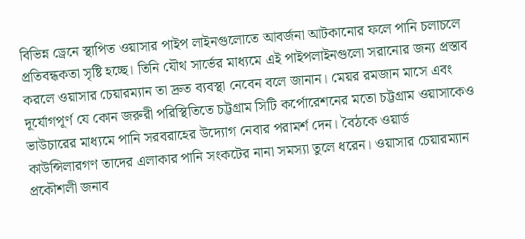বিভিন্ন ড্রেনে স্থাপিত ওয়াসার পাইপ লাইনগুলোতে আবর্জনা আটকানোর ফলে পানি চলাচলে প্রতিবন্ধকতা সৃষ্টি হচ্ছে। তিনি যৌথ সার্ভের মাধ্যমে এই পাইপলাইনগুলো সরানোর জন্য প্রস্তাব করলে ওয়াসার চেয়ারম্যান তা দ্রুত ব্যবস্থা নেবেন বলে জানান। মেয়র রমজান মাসে এবং দূর্যোগপূর্ণ যে কোন জরুরী পরিস্থিতিতে চট্টগ্রাম সিটি কর্পোরেশনের মতো চট্টগ্রাম ওয়াসাকেও ভাউচারের মাধ্যমে পানি সরবরাহের উদ্যোগ নেবার পরামর্শ দেন। বৈঠকে ওয়ার্ড কাউন্সিলারগণ তাদের এলাকার পানি সংকটের নানা সমস্যা তুলে ধরেন। ওয়াসার চেয়ারম্যান প্রকৌশলী জনাব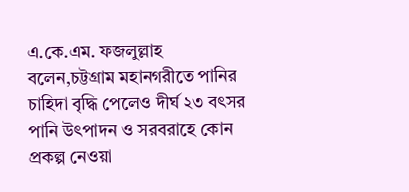এ.কে.এম. ফজলুল্লাহ বলেন,চট্টগ্রাম মহানগরীতে পানির চাহিদা বৃদ্ধি পেলেও দীর্ঘ ২৩ বৎসর পানি উৎপাদন ও সরবরাহে কোন প্রকল্প নেওয়া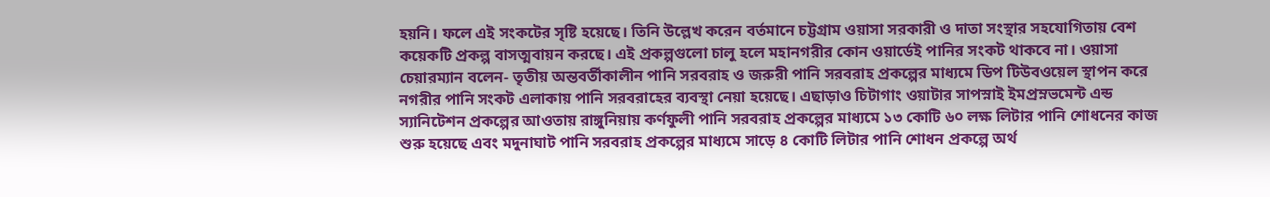হয়নি। ফলে এই সংকটের সৃষ্টি হয়েছে। তিনি উল্লেখ করেন বর্তমানে চট্টগ্রাম ওয়াসা সরকারী ও দাতা সংস্থার সহযোগিতায় বেশ কয়েকটি প্রকল্প বাসত্মবায়ন করছে। এই প্রকল্পগুলো চালু হলে মহানগরীর কোন ওয়ার্ডেই পানির সংকট থাকবে না। ওয়াসা চেয়ারম্যান বলেন- তৃতীয় অন্তবর্তীকালীন পানি সরবরাহ ও জরুরী পানি সরবরাহ প্রকল্পের মাধ্যমে ডিপ টিউবওয়েল স্থাপন করে নগরীর পানি সংকট এলাকায় পানি সরবরাহের ব্যবস্থা নেয়া হয়েছে। এছাড়াও চিটাগাং ওয়াটার সাপস্নাই ইমপ্রম্নভমেন্ট এন্ড স্যানিটেশন প্রকল্পের আওতায় রাঙ্গুনিয়ায় কর্ণফুলী পানি সরবরাহ প্রকল্পের মাধ্যমে ১৩ কোটি ৬০ লক্ষ লিটার পানি শোধনের কাজ শুরু হয়েছে এবং মদুনাঘাট পানি সরবরাহ প্রকল্পের মাধ্যমে সাড়ে ৪ কোটি লিটার পানি শোধন প্রকল্পে অর্থ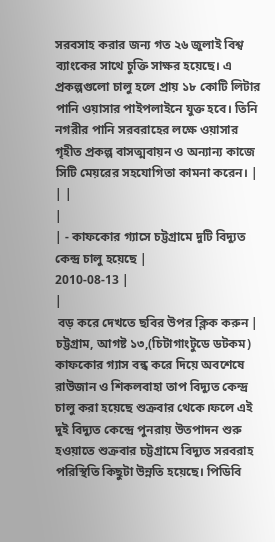সরবসাহ করার জন্য গত ২৬ জুলাই বিশ্ব ব্যাংকের সাথে চুক্তি সাক্ষর হয়েছে। এ প্রকল্পগুলো চালু হলে প্রায় ১৮ কোটি লিটার পানি ওয়াসার পাইপলাইনে যুক্ত হবে। তিনি নগরীর পানি সরবরাহের লক্ষে ওয়াসার গৃহীত প্রকল্প বাসত্মবায়ন ও অন্যান্য কাজে সিটি মেয়রের সহযোগিতা কামনা করেন। |
| |
|
| - কাফকোর গ্যাসে চট্টগ্রামে দুটি বিদ্যুত কেন্দ্র চালু হয়েছে |
2010-08-13 |
|
 বড় করে দেখতে ছবির উপর ক্লিক করুন |
চট্টগ্রাম, আগষ্ট ১৩,(চিটাগাংটুডে ডটকম) কাফকোর গ্যাস বন্ধ করে দিয়ে অবশেষে রাউজান ও শিকলবাহা তাপ বিদ্যুত কেন্দ্র চালু করা হয়েছে শুক্রবার থেকে।ফলে এই দুই বিদ্যুত কেন্দ্রে পুনরায় উতপাদন শুরু হওয়াতে শুক্রবার চট্টগ্রামে বিদ্যুত সরবরাহ পরিস্থিতি কিছুটা উন্নতি হয়েছে। পিডিবি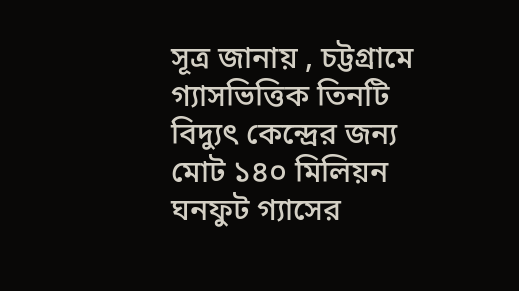সূত্র জানায় , চট্টগ্রামে গ্যাসভিত্তিক তিনটি বিদ্যুৎ কেন্দ্রের জন্য মোট ১৪০ মিলিয়ন ঘনফুট গ্যাসের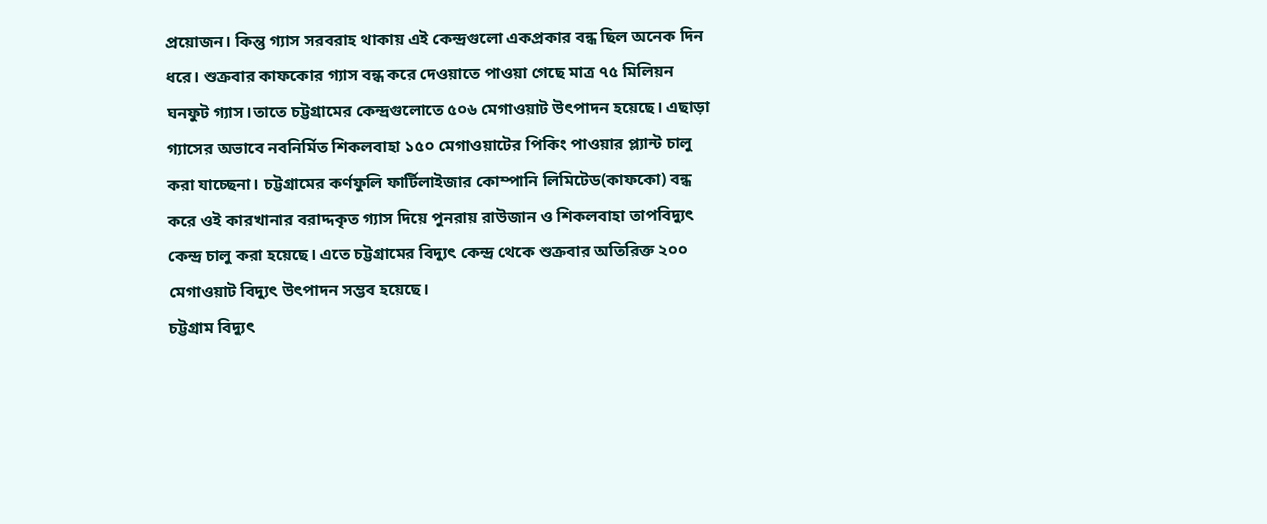প্রয়োজন। কিন্তু গ্যাস সরবরাহ থাকায় এই কেন্দ্রগুলো একপ্রকার বন্ধ ছিল অনেক দিন ধরে। শুক্রবার কাফকোর গ্যাস বন্ধ করে দেওয়াতে পাওয়া গেছে মাত্র ৭৫ মিলিয়ন ঘনফুট গ্যাস।তাতে চট্টগ্রামের কেন্দ্রগুলোতে ৫০৬ মেগাওয়াট উৎপাদন হয়েছে। এছাড়া গ্যাসের অভাবে নবনির্মিত শিকলবাহা ১৫০ মেগাওয়াটের পিকিং পাওয়ার প্ল্যান্ট চালু করা যাচ্ছেনা। চট্টগ্রামের কর্ণফুলি ফার্টিলাইজার কোম্পানি লিমিটেড(কাফকো) বন্ধ করে ওই কারখানার বরাদ্দকৃত গ্যাস দিয়ে পুনরায় রাউজান ও শিকলবাহা তাপবিদ্যুৎ কেন্দ্র চালু করা হয়েছে। এতে চট্টগ্রামের বিদ্যুৎ কেন্দ্র থেকে শুক্রবার অতিরিক্ত ২০০ মেগাওয়াট বিদ্যুৎ উৎপাদন সম্ভব হয়েছে।
চট্টগ্রাম বিদ্যুৎ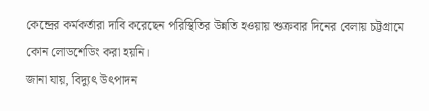কেন্দ্রের কর্মকর্তারা দাবি করেছেন পরিস্থিতির উন্নতি হওয়ায় শুক্রবার দিনের বেলায় চট্টগ্রামে কোন লোডশেডিং করা হয়নি।
জানা যায়, বিদ্যুৎ উৎপাদন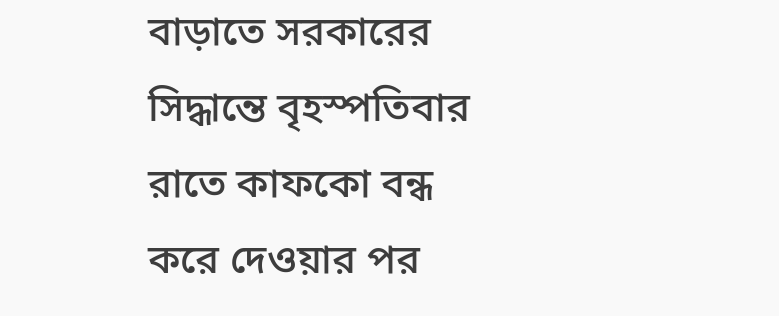বাড়াতে সরকারের সিদ্ধান্তে বৃহস্পতিবার রাতে কাফকো বন্ধ করে দেওয়ার পর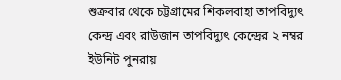শুক্রবার থেকে চট্টগ্রামের শিকলবাহা তাপবিদ্যুৎ কেন্দ্র এবং রাউজান তাপবিদ্যুৎ কেন্দ্রের ২ নম্বর ইউনিট পুনরায়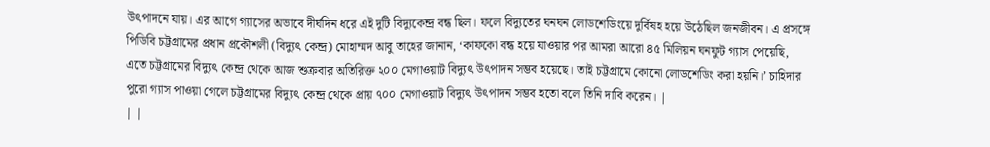উৎপাদনে যায়। এর আগে গ্যাসের অভাবে দীর্ঘদিন ধরে এই দুটি বিদ্যুকেন্দ্র বন্ধ ছিল। ফলে বিদ্যুতের ঘনঘন লোডশেডিংয়ে দুর্বিষহ হয়ে উঠেছিল জনজীবন। এ প্রসঙ্গে পিডিবি চট্টগ্রামের প্রধান প্রকৌশলী (বিদ্যুৎ কেন্দ্র) মোহাম্মদ আবু তাহের জানান, ‘কাফকো বন্ধ হয়ে যাওয়ার পর আমরা আরো ৪৫ মিলিয়ন ঘনফুট গ্যাস পেয়েছি, এতে চট্টগ্রামের বিদ্যুৎ কেন্দ্র থেকে আজ শুক্রবার অতিরিক্ত ২০০ মেগাওয়াট বিদ্যুৎ উৎপাদন সম্ভব হয়েছে। তাই চট্টগ্রামে কোনো লোডশেডিং করা হয়নি।’ চাহিদার পুরো গ্যাস পাওয়া গেলে চট্টগ্রামের বিদ্যুৎ কেন্দ্র থেকে প্রায় ৭০০ মেগাওয়াট বিদ্যুৎ উৎপাদন সম্ভব হতো বলে তিনি দাবি করেন। |
| |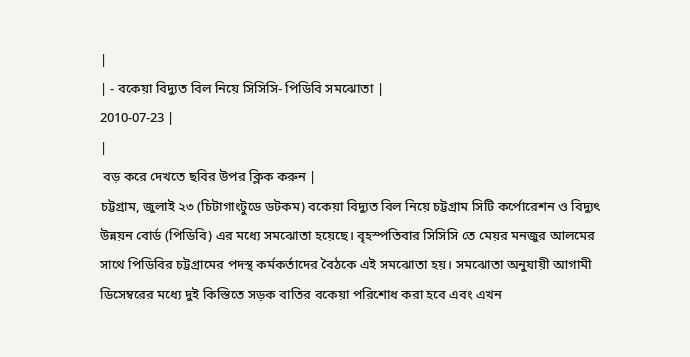|
| - বকেয়া বিদ্যুত বিল নিয়ে সিসিসি- পিডিবি সমঝোতা |
2010-07-23 |
|
 বড় করে দেখতে ছবির উপর ক্লিক করুন |
চট্টগ্রাম, জুলাই ২৩ (চিটাগাংটুডে ডটকম) বকেয়া বিদ্যুত বিল নিয়ে চট্টগ্রাম সিটি কর্পোরেশন ও বিদ্যুৎ উন্নয়ন বোর্ড (পিডিবি) এর মধ্যে সমঝোতা হয়েছে। বৃহস্পতিবার সিসিসি তে মেয়র মনজুর আলমের সাথে পিডিবির চট্টগ্রামের পদস্থ কর্মকর্তাদের বৈঠকে এই সমঝোতা হয়। সমঝোতা অনুযায়ী আগামী ডিসেম্বরের মধ্যে দুই কিস্তিতে সড়ক বাতির বকেয়া পরিশোধ করা হবে এবং এখন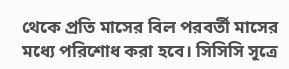থেকে প্রতি মাসের বিল পরবর্তী মাসের মধ্যে পরিশোধ করা হবে। সিসিসি সূত্রে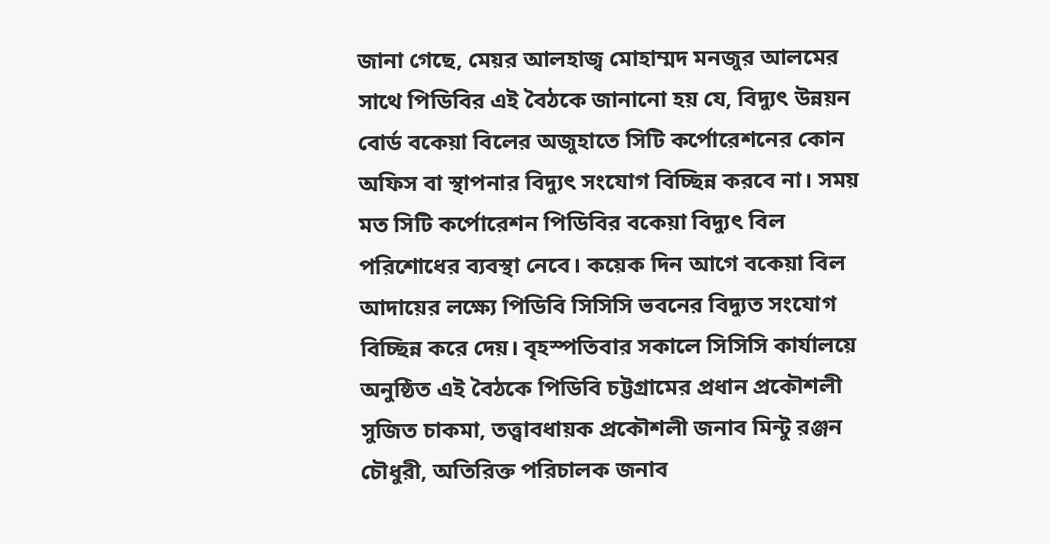জানা গেছে, মেয়র আলহাজ্ব মোহাম্মদ মনজুর আলমের সাথে পিডিবির এই বৈঠকে জানানো হয় যে, বিদ্যুৎ উন্নয়ন বোর্ড বকেয়া বিলের অজুহাতে সিটি কর্পোরেশনের কোন অফিস বা স্থাপনার বিদ্যুৎ সংযোগ বিচ্ছিন্ন করবে না। সময় মত সিটি কর্পোরেশন পিডিবির বকেয়া বিদ্যুৎ বিল পরিশোধের ব্যবস্থা নেবে। কয়েক দিন আগে বকেয়া বিল আদায়ের লক্ষ্যে পিডিবি সিসিসি ভবনের বিদ্যুত সংযোগ বিচ্ছিন্ন করে দেয়। বৃহস্পতিবার সকালে সিসিসি কার্যালয়ে অনুষ্ঠিত এই বৈঠকে পিডিবি চট্টগ্রামের প্রধান প্রকৌশলী সুজিত চাকমা, তত্ত্বাবধায়ক প্রকৌশলী জনাব মিন্টু রঞ্জন চৌধুরী, অতিরিক্ত পরিচালক জনাব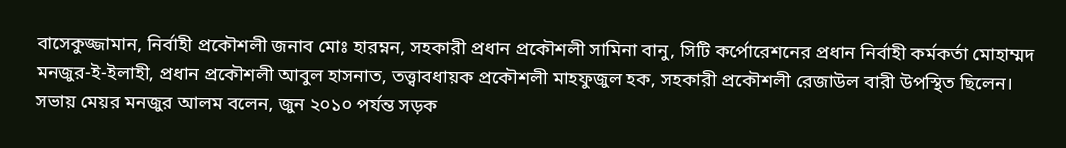বাসেকুজ্জামান, নির্বাহী প্রকৌশলী জনাব মোঃ হারম্নন, সহকারী প্রধান প্রকৌশলী সামিনা বানু, সিটি কর্পোরেশনের প্রধান নির্বাহী কর্মকর্তা মোহাম্মদ মনজুর-ই-ইলাহী, প্রধান প্রকৌশলী আবুল হাসনাত, তত্ত্বাবধায়ক প্রকৌশলী মাহফুজুল হক, সহকারী প্রকৌশলী রেজাউল বারী উপস্থিত ছিলেন। সভায় মেয়র মনজুর আলম বলেন, জুন ২০১০ পর্যন্ত সড়ক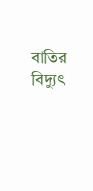বাতির বিদ্যুৎ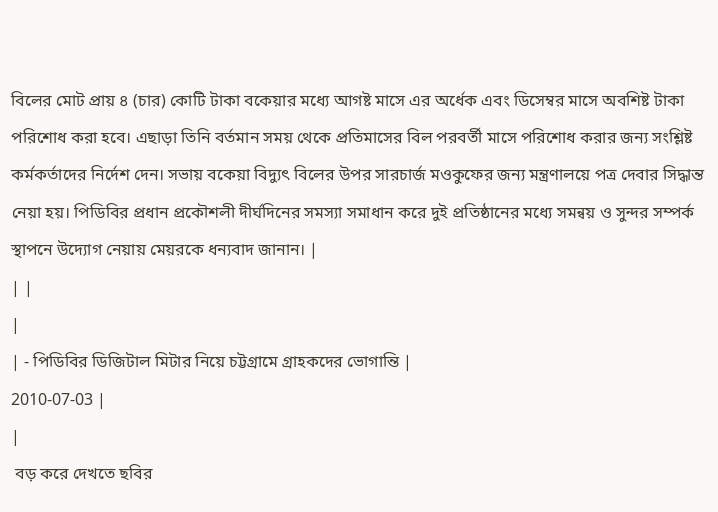বিলের মোট প্রায় ৪ (চার) কোটি টাকা বকেয়ার মধ্যে আগষ্ট মাসে এর অর্ধেক এবং ডিসেম্বর মাসে অবশিষ্ট টাকা পরিশোধ করা হবে। এছাড়া তিনি বর্তমান সময় থেকে প্রতিমাসের বিল পরবর্তী মাসে পরিশোধ করার জন্য সংশ্লিষ্ট কর্মকর্তাদের নির্দেশ দেন। সভায় বকেয়া বিদ্যুৎ বিলের উপর সারচার্জ মওকুফের জন্য মন্ত্রণালয়ে পত্র দেবার সিদ্ধান্ত নেয়া হয়। পিডিবির প্রধান প্রকৌশলী দীর্ঘদিনের সমস্যা সমাধান করে দুই প্রতিষ্ঠানের মধ্যে সমন্বয় ও সুন্দর সম্পর্ক স্থাপনে উদ্যোগ নেয়ায় মেয়রকে ধন্যবাদ জানান। |
| |
|
| - পিডিবির ডিজিটাল মিটার নিয়ে চট্টগ্রামে গ্রাহকদের ভোগান্তি |
2010-07-03 |
|
 বড় করে দেখতে ছবির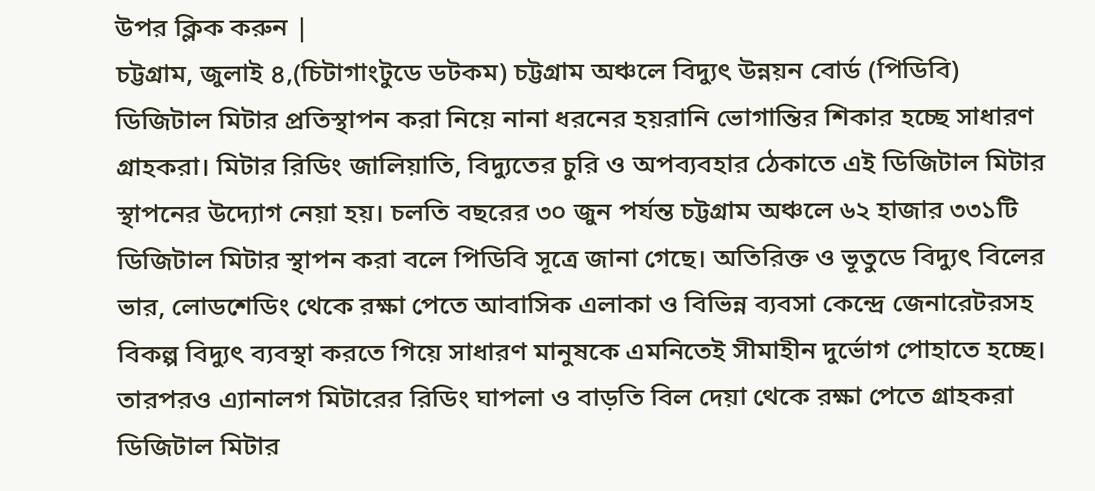উপর ক্লিক করুন |
চট্টগ্রাম, জুলাই ৪,(চিটাগাংটুডে ডটকম) চট্টগ্রাম অঞ্চলে বিদ্যুৎ উন্নয়ন বোর্ড (পিডিবি) ডিজিটাল মিটার প্রতিস্থাপন করা নিয়ে নানা ধরনের হয়রানি ভোগান্তির শিকার হচ্ছে সাধারণ গ্রাহকরা। মিটার রিডিং জালিয়াতি, বিদ্যুতের চুরি ও অপব্যবহার ঠেকাতে এই ডিজিটাল মিটার স্থাপনের উদ্যোগ নেয়া হয়। চলতি বছরের ৩০ জুন পর্যন্ত চট্টগ্রাম অঞ্চলে ৬২ হাজার ৩৩১টি ডিজিটাল মিটার স্থাপন করা বলে পিডিবি সূত্রে জানা গেছে। অতিরিক্ত ও ভূতুডে বিদ্যুৎ বিলের ভার, লোডশেডিং থেকে রক্ষা পেতে আবাসিক এলাকা ও বিভিন্ন ব্যবসা কেন্দ্রে জেনারেটরসহ বিকল্প বিদ্যুৎ ব্যবস্থা করতে গিয়ে সাধারণ মানুষকে এমনিতেই সীমাহীন দুর্ভোগ পোহাতে হচ্ছে। তারপরও এ্যানালগ মিটারের রিডিং ঘাপলা ও বাড়তি বিল দেয়া থেকে রক্ষা পেতে গ্রাহকরা ডিজিটাল মিটার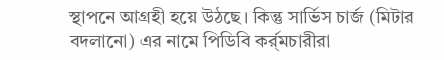স্থাপনে আগ্রহী হয়ে উঠছে। কিন্তু সার্ভিস চার্জ (মিটার বদলানো) এর নামে পিডিবি কর্র্মচারীরা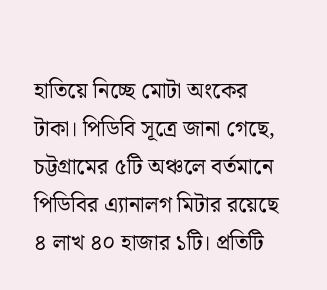হাতিয়ে নিচ্ছে মোটা অংকের টাকা। পিডিবি সূত্রে জানা গেছে, চট্টগ্রামের ৫টি অঞ্চলে বর্তমানে পিডিবির এ্যানালগ মিটার রয়েছে ৪ লাখ ৪০ হাজার ১টি। প্রতিটি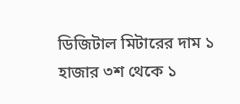ডিজিটাল মিটারের দাম ১ হাজার ৩শ থেকে ১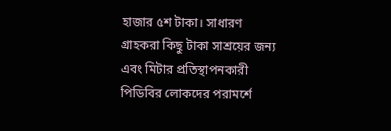হাজার ৫শ টাকা। সাধারণ গ্রাহকরা কিছু টাকা সাশ্রয়ের জন্য এবং মিটার প্রতিস্থাপনকারী পিডিবির লোকদের পরামর্শে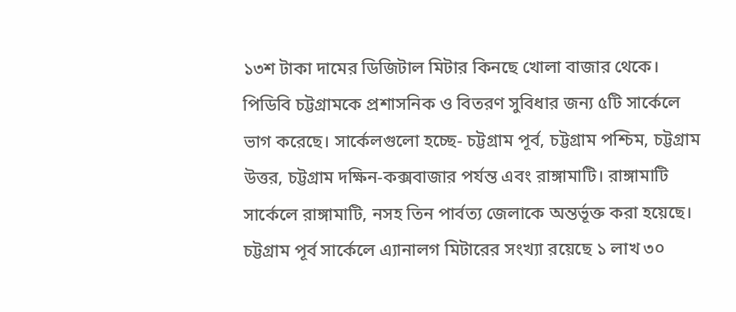১৩শ টাকা দামের ডিজিটাল মিটার কিনছে খোলা বাজার থেকে। পিডিবি চট্টগ্রামকে প্রশাসনিক ও বিতরণ সুবিধার জন্য ৫টি সার্কেলে ভাগ করেছে। সার্কেলগুলো হচ্ছে- চট্টগ্রাম পূর্ব, চট্টগ্রাম পশ্চিম, চট্টগ্রাম উত্তর, চট্টগ্রাম দক্ষিন-কক্সবাজার পর্যন্ত এবং রাঙ্গামাটি। রাঙ্গামাটি সার্কেলে রাঙ্গামাটি, নসহ তিন পার্বত্য জেলাকে অন্তর্ভূক্ত করা হয়েছে। চট্টগ্রাম পূর্ব সার্কেলে এ্যানালগ মিটারের সংখ্যা রয়েছে ১ লাখ ৩০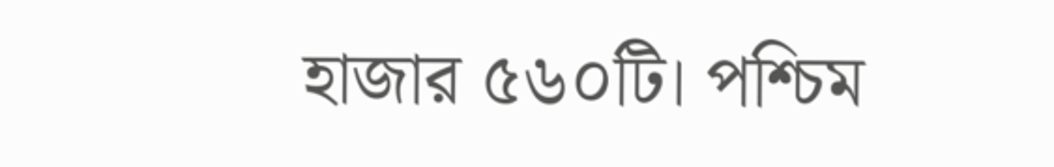হাজার ৫৬০টি। পশ্চিম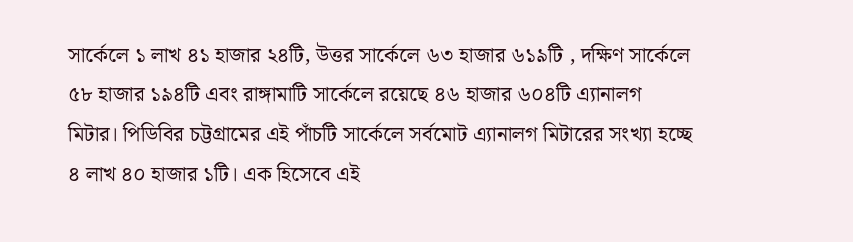সার্কেলে ১ লাখ ৪১ হাজার ২৪টি, উত্তর সার্কেলে ৬৩ হাজার ৬১৯টি , দক্ষিণ সার্কেলে ৫৮ হাজার ১৯৪টি এবং রাঙ্গামাটি সার্কেলে রয়েছে ৪৬ হাজার ৬০৪টি এ্যানালগ মিটার। পিডিবির চট্টগ্রামের এই পাঁচটি সার্কেলে সর্বমোট এ্যানালগ মিটারের সংখ্যা হচ্ছে ৪ লাখ ৪০ হাজার ১টি। এক হিসেবে এই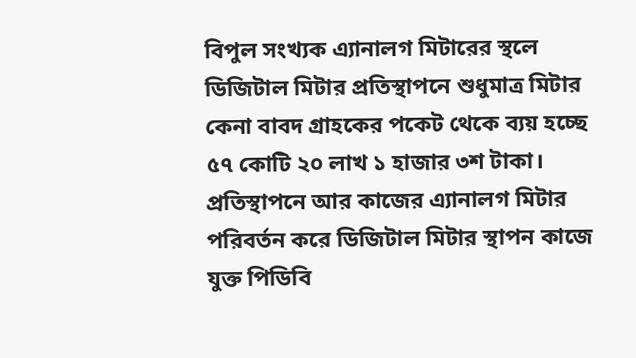বিপুল সংখ্যক এ্যানালগ মিটারের স্থলে ডিজিটাল মিটার প্রতিস্থাপনে শুধুমাত্র মিটার কেনা বাবদ গ্রাহকের পকেট থেকে ব্যয় হচ্ছে ৫৭ কোটি ২০ লাখ ১ হাজার ৩শ টাকা। প্রতিস্থাপনে আর কাজের এ্যানালগ মিটার পরিবর্তন করে ডিজিটাল মিটার স্থাপন কাজে যুক্ত পিডিবি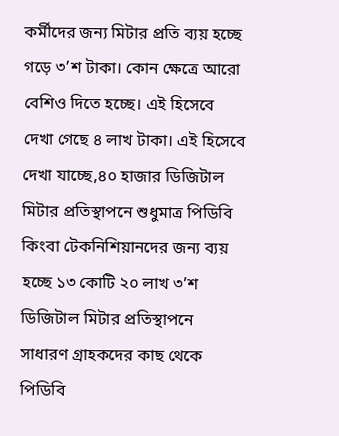কর্মীদের জন্য মিটার প্রতি ব্যয় হচ্ছে গড়ে ৩’শ টাকা। কোন ক্ষেত্রে আরো বেশিও দিতে হচ্ছে। এই হিসেবে দেখা গেছে ৪ লাখ টাকা। এই হিসেবে দেখা যাচ্ছে,৪০ হাজার ডিজিটাল মিটার প্রতিস্থাপনে শুধুমাত্র পিডিবি কিংবা টেকনিশিয়ানদের জন্য ব্যয় হচ্ছে ১৩ কোটি ২০ লাখ ৩’শ ডিজিটাল মিটার প্রতিস্থাপনে সাধারণ গ্রাহকদের কাছ থেকে পিডিবি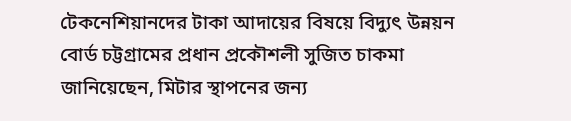টেকনেশিয়ানদের টাকা আদায়ের বিষয়ে বিদ্যুৎ উন্নয়ন বোর্ড চট্টগ্রামের প্রধান প্রকৌশলী সুজিত চাকমা জানিয়েছেন, মিটার স্থাপনের জন্য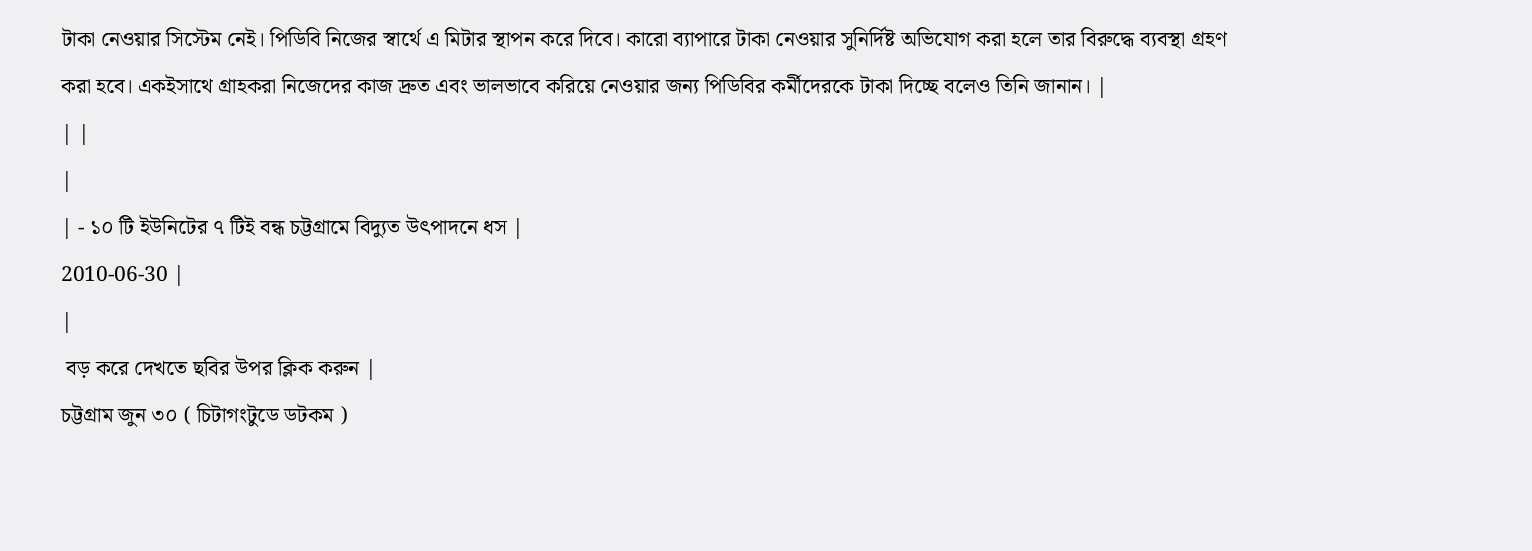টাকা নেওয়ার সিস্টেম নেই। পিডিবি নিজের স্বার্থে এ মিটার স্থাপন করে দিবে। কারো ব্যাপারে টাকা নেওয়ার সুনির্দিষ্ট অভিযোগ করা হলে তার বিরুদ্ধে ব্যবস্থা গ্রহণ করা হবে। একইসাথে গ্রাহকরা নিজেদের কাজ দ্রুত এবং ভালভাবে করিয়ে নেওয়ার জন্য পিডিবির কর্মীদেরকে টাকা দিচ্ছে বলেও তিনি জানান। |
| |
|
| - ১০ টি ইউনিটের ৭ টিই বন্ধ চট্টগ্রামে বিদ্যুত উৎপাদনে ধস |
2010-06-30 |
|
 বড় করে দেখতে ছবির উপর ক্লিক করুন |
চট্টগ্রাম জুন ৩০ ( চিটাগংটুডে ডটকম )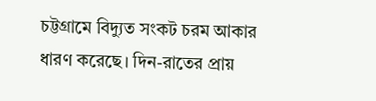চট্টগ্রামে বিদ্যুত সংকট চরম আকার ধারণ করেছে। দিন-রাতের প্রায়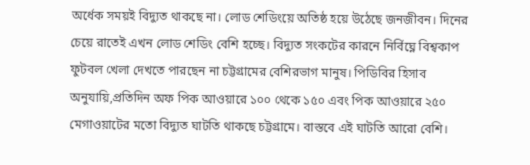অর্ধেক সময়ই বিদ্যুত থাকছে না। লোড শেডিংয়ে অতিষ্ঠ হয়ে উঠেছে জনজীবন। দিনের চেয়ে রাতেই এখন লোড শেডিং বেশি হচ্ছে। বিদ্যুত সংকটের কারনে নির্বিঘ্নে বিশ্বকাপ ফুটবল খেলা দেখতে পারছেন না চট্টগ্রামের বেশিরভাগ মানুষ। পিডিবির হিসাব অনুযায়ি,প্রতিদিন অফ পিক আওয়ারে ১০০ থেকে ১৫০ এবং পিক আওয়ারে ২৫০ মেগাওয়াটের মতো বিদ্যুত ঘাটতি থাকছে চট্টগ্রামে। বাস্তবে এই ঘাটতি আরো বেশি।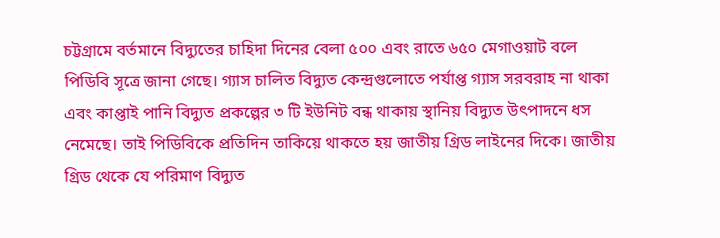চট্টগ্রামে বর্তমানে বিদ্যুতের চাহিদা দিনের বেলা ৫০০ এবং রাতে ৬৫০ মেগাওয়াট বলে পিডিবি সূত্রে জানা গেছে। গ্যাস চালিত বিদ্যুত কেন্দ্রগুলোতে পর্যাপ্ত গ্যাস সরবরাহ না থাকা এবং কাপ্তাই পানি বিদ্যুত প্রকল্পের ৩ টি ইউনিট বন্ধ থাকায় স্থানিয় বিদ্যুত উৎপাদনে ধস নেমেছে। তাই পিডিবিকে প্রতিদিন তাকিয়ে থাকতে হয় জাতীয় গ্রিড লাইনের দিকে। জাতীয় গ্রিড থেকে যে পরিমাণ বিদ্যুত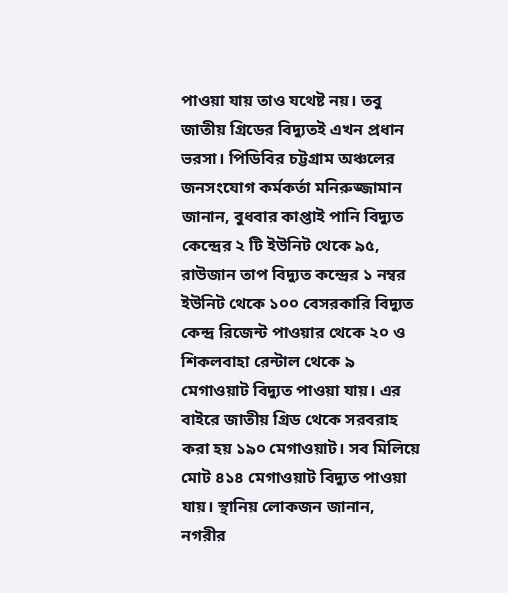পাওয়া যায় তাও যথেষ্ট নয়। তবু জাতীয় গ্রিডের বিদ্যুতই এখন প্রধান ভরসা। পিডিবির চট্টগ্রাম অঞ্চলের জনসংযোগ কর্মকর্তা মনিরুজ্জামান জানান, বুধবার কাপ্তাই পানি বিদ্যুত কেন্দ্রের ২ টি ইউনিট থেকে ৯৫, রাউজান তাপ বিদ্যুত কন্দ্রের ১ নম্বর ইউনিট থেকে ১০০ বেসরকারি বিদ্যুত কেন্দ্র রিজেন্ট পাওয়ার থেকে ২০ ও শিকলবাহা রেন্টাল থেকে ৯ মেগাওয়াট বিদ্যুত পাওয়া যায়। এর বাইরে জাতীয় গ্রিড থেকে সরবরাহ করা হয় ১৯০ মেগাওয়াট। সব মিলিয়ে মোট ৪১৪ মেগাওয়াট বিদ্যুত পাওয়া যায়। স্থানিয় লোকজন জানান, নগরীর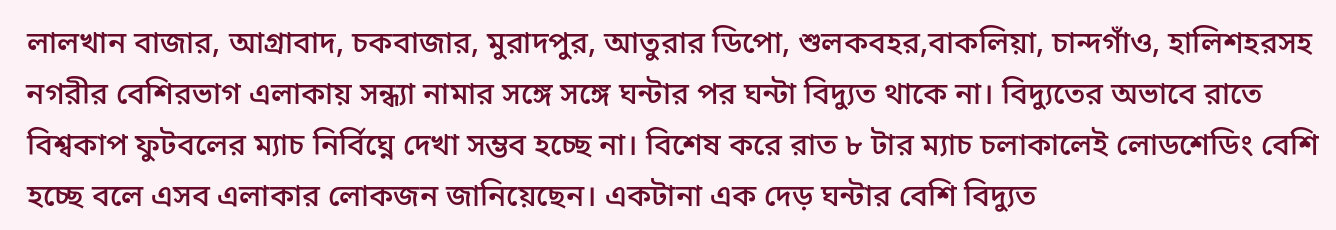লালখান বাজার, আগ্রাবাদ, চকবাজার, মুরাদপুর, আতুরার ডিপো, শুলকবহর,বাকলিয়া, চান্দগাঁও, হালিশহরসহ নগরীর বেশিরভাগ এলাকায় সন্ধ্যা নামার সঙ্গে সঙ্গে ঘন্টার পর ঘন্টা বিদ্যুত থাকে না। বিদ্যুতের অভাবে রাতে বিশ্বকাপ ফুটবলের ম্যাচ নির্বিঘ্নে দেখা সম্ভব হচ্ছে না। বিশেষ করে রাত ৮ টার ম্যাচ চলাকালেই লোডশেডিং বেশি হচ্ছে বলে এসব এলাকার লোকজন জানিয়েছেন। একটানা এক দেড় ঘন্টার বেশি বিদ্যুত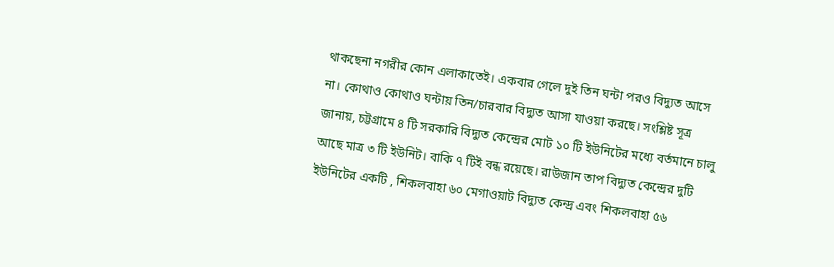থাকছেনা নগরীর কোন এলাকাতেই। একবার গেলে দুই তিন ঘন্টা পরও বিদ্যুত আসে না। কোথাও কোথাও ঘন্টায় তিন/চারবার বিদ্যুত আসা যাওয়া করছে। সংশ্লিষ্ট সূত্র জানায়, চট্টগ্রামে ৪ টি সরকারি বিদ্যুত কেন্দ্রের মোট ১০ টি ইউনিটের মধ্যে বর্তমানে চালু আছে মাত্র ৩ টি ইউনিট। বাকি ৭ টিই বন্ধ রয়েছে। রাউজান তাপ বিদ্যুত কেন্দ্রের দুটি ইউনিটের একটি , শিকলবাহা ৬০ মেগাওয়াট বিদ্যুত কেন্দ্র এবং শিকলবাহা ৫৬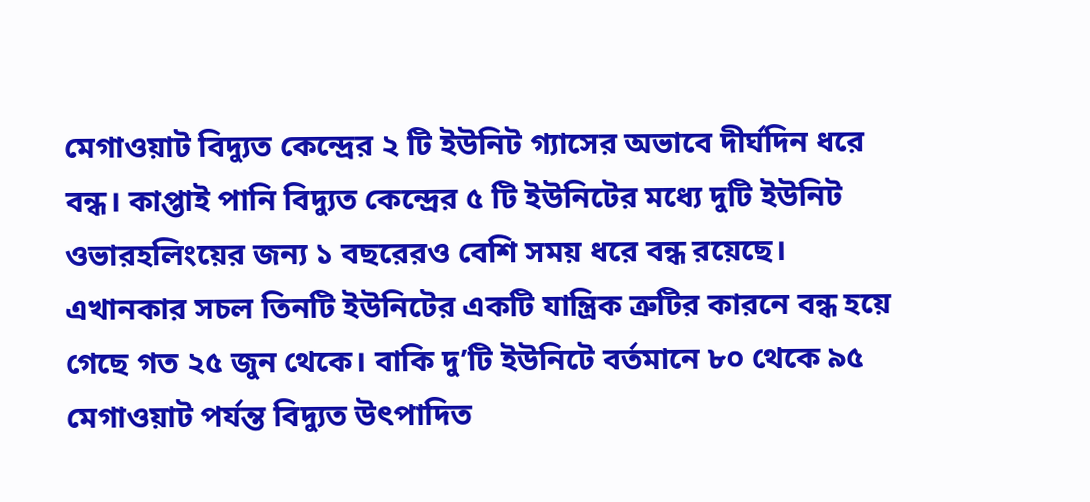মেগাওয়াট বিদ্যুত কেন্দ্রের ২ টি ইউনিট গ্যাসের অভাবে দীর্ঘদিন ধরে বন্ধ। কাপ্তাই পানি বিদ্যুত কেন্দ্রের ৫ টি ইউনিটের মধ্যে দুটি ইউনিট ওভারহলিংয়ের জন্য ১ বছরেরও বেশি সময় ধরে বন্ধ রয়েছে। এখানকার সচল তিনটি ইউনিটের একটি যান্ত্রিক ত্রুটির কারনে বন্ধ হয়ে গেছে গত ২৫ জুন থেকে। বাকি দু’টি ইউনিটে বর্তমানে ৮০ থেকে ৯৫ মেগাওয়াট পর্যন্ত বিদ্যুত উৎপাদিত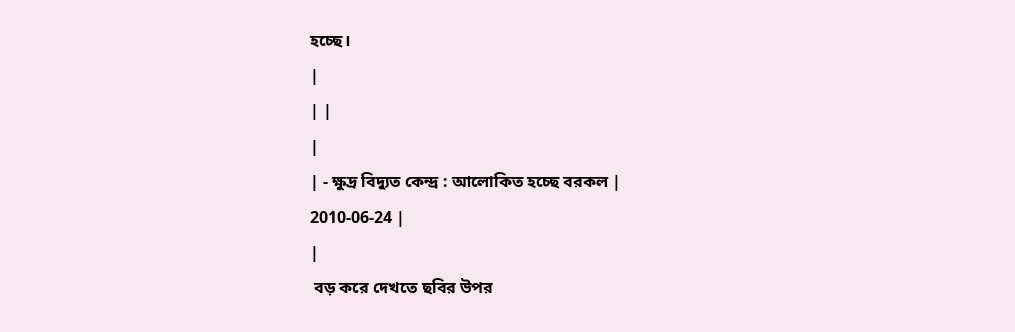হচ্ছে।
|
| |
|
| - ক্ষুদ্র বিদ্যুত কেন্দ্র : আলোকিত হচ্ছে বরকল |
2010-06-24 |
|
 বড় করে দেখতে ছবির উপর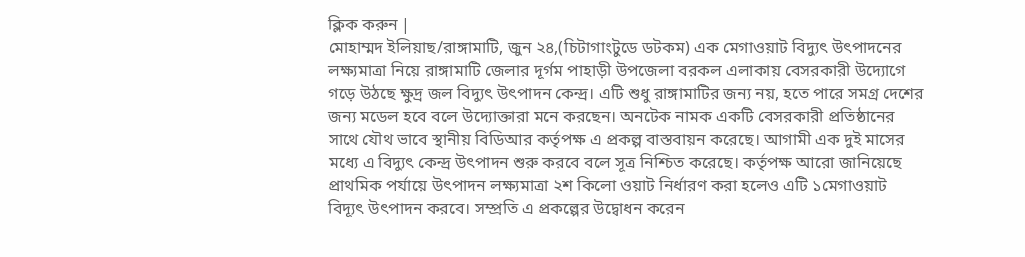ক্লিক করুন |
মোহাম্মদ ইলিয়াছ/রাঙ্গামাটি, জুন ২৪,(চিটাগাংটুডে ডটকম) এক মেগাওয়াট বিদ্যুৎ উৎপাদনের লক্ষ্যমাত্রা নিয়ে রাঙ্গামাটি জেলার দূর্গম পাহাড়ী উপজেলা বরকল এলাকায় বেসরকারী উদ্যোগে গড়ে উঠছে ক্ষুদ্র জল বিদ্যুৎ উৎপাদন কেন্দ্র। এটি শুধু রাঙ্গামাটির জন্য নয়, হতে পারে সমগ্র দেশের জন্য মডেল হবে বলে উদ্যোক্তারা মনে করছেন। অনটেক নামক একটি বেসরকারী প্রতিষ্ঠানের সাথে যৌথ ভাবে স্থানীয় বিডিআর কর্তৃপক্ষ এ প্রকল্প বাস্তবায়ন করেছে। আগামী এক দুই মাসের মধ্যে এ বিদ্যুৎ কেন্দ্র উৎপাদন শুরু করবে বলে সূত্র নিশ্চিত করেছে। কর্তৃপক্ষ আরো জানিয়েছে প্রাথমিক পর্যায়ে উৎপাদন লক্ষ্যমাত্রা ২শ কিলো ওয়াট নির্ধারণ করা হলেও এটি ১মেগাওয়াট বিদ্যূৎ উৎপাদন করবে। সম্প্রতি এ প্রকল্পের উদ্বোধন করেন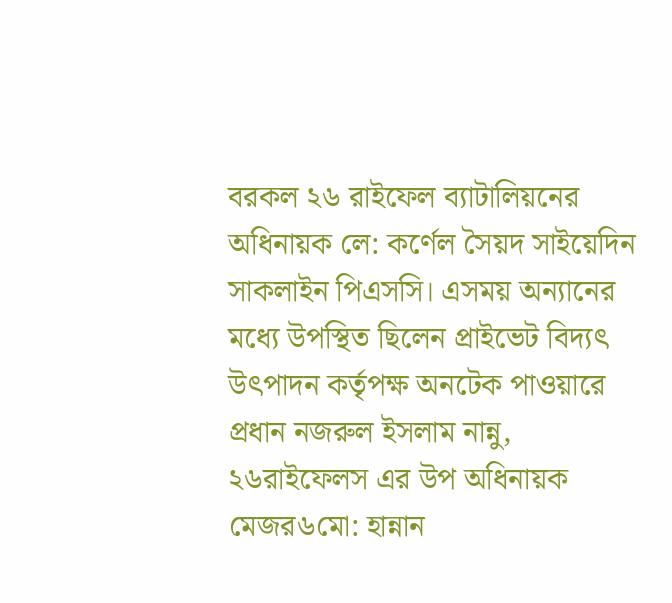বরকল ২৬ রাইফেল ব্যাটালিয়নের অধিনায়ক লে: কর্ণেল সৈয়দ সাইয়েদিন সাকলাইন পিএসসি। এসময় অন্যানের মধ্যে উপস্থিত ছিলেন প্রাইভেট বিদ্যৎ উৎপাদন কর্তৃপক্ষ অনটেক পাওয়ারে প্রধান নজরুল ইসলাম নান্নু, ২৬রাইফেলস এর উপ অধিনায়ক মেজর৬মো: হান্নান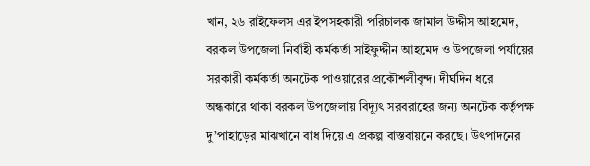খান, ২৬ রাইফেলস এর ইপসহকারী পরিচালক জামাল উদ্দীস আহমেদ, বরকল উপজেলা নির্বাহী কর্মকর্তা সাইফুদ্দীন আহমেদ ও উপজেলা পর্যায়ের সরকারী কর্মকর্তা অনটেক পাওয়ারের প্রকৌশলীবৃন্দ। দীর্ঘদিন ধরে অন্ধকারে থাকা বরকল উপজেলায় বিদ্যূৎ সরবরাহের জন্য অনটেক কর্তৃপক্ষ দু’পাহাড়ের মাঝখানে বাধ দিয়ে এ প্রকল্প বাস্তবায়নে করছে। উৎপাদনের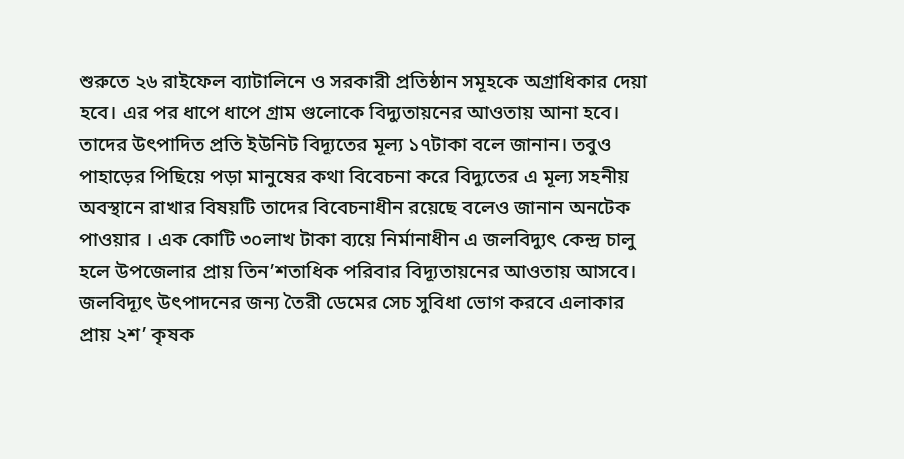শুরুতে ২৬ রাইফেল ব্যাটালিনে ও সরকারী প্রতিষ্ঠান সমূহকে অগ্রাধিকার দেয়া হবে। এর পর ধাপে ধাপে গ্রাম গুলোকে বিদ্যুতায়নের আওতায় আনা হবে। তাদের উৎপাদিত প্রতি ইউনিট বিদ্যূতের মূল্য ১৭টাকা বলে জানান। তবুও পাহাড়ের পিছিয়ে পড়া মানুষের কথা বিবেচনা করে বিদ্যুতের এ মূল্য সহনীয় অবস্থানে রাখার বিষয়টি তাদের বিবেচনাধীন রয়েছে বলেও জানান অনটেক পাওয়ার । এক কোটি ৩০লাখ টাকা ব্যয়ে নির্মানাধীন এ জলবিদ্যুৎ কেন্দ্র চালু হলে উপজেলার প্রায় তিন’শতাধিক পরিবার বিদ্যূতায়নের আওতায় আসবে। জলবিদ্যূৎ উৎপাদনের জন্য তৈরী ডেমের সেচ সুবিধা ভোগ করবে এলাকার প্রায় ২শ’ কৃষক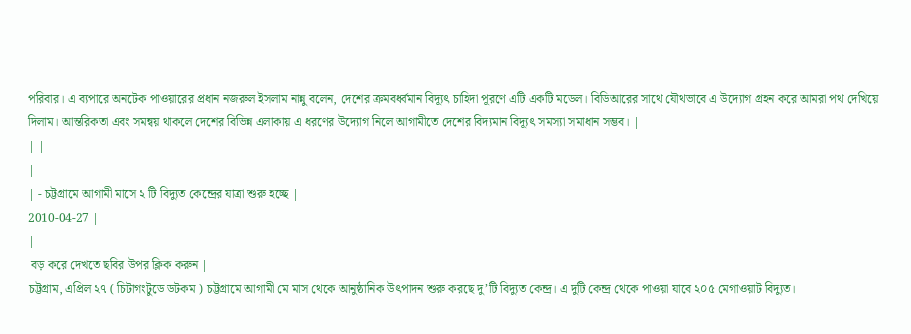পরিবার। এ ব্যপারে অনটেক পাওয়ারের প্রধান নজরুল ইসলাম নান্নু বলেন, দেশের ক্রমবর্ধ্বমান বিদ্যূৎ চাহিদা পূরণে এটি একটি মডেল। বিডিআরের সাথে যৌথভাবে এ উদ্যোগ গ্রহন করে আমরা পথ দেখিয়ে দিলাম। আন্তরিকতা এবং সমন্বয় থাকলে দেশের বিভিন্ন এলাকায় এ ধরণের উদ্যোগ নিলে আগামীতে দেশের বিদ্যমান বিদ্যূৎ সমস্যা সমাধান সম্ভব। |
| |
|
| - চট্টগ্রামে আগামী মাসে ২ টি বিদ্যুত কেন্দ্রের যাত্রা শুরু হচ্ছে |
2010-04-27 |
|
 বড় করে দেখতে ছবির উপর ক্লিক করুন |
চট্টগ্রাম, এপ্রিল ২৭ ( চিটাগংটুডে ডটকম ) চট্টগ্রামে আগামী মে মাস থেকে আনুষ্ঠানিক উৎপাদন শুরু করছে দু’টি বিদ্যুত কেন্দ্র। এ দুটি কেন্দ্র থেকে পাওয়া যাবে ২০৫ মেগাওয়াট বিদ্যুত।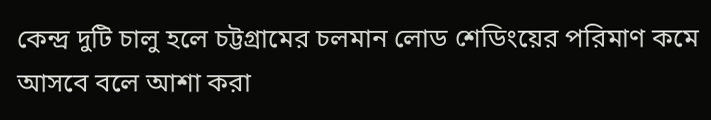কেন্দ্র দুটি চালু হলে চট্টগ্রামের চলমান লোড শেডিংয়ের পরিমাণ কমে আসবে বলে আশা করা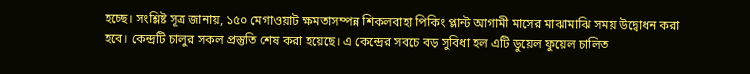হচ্ছে। সংশ্লিষ্ট সূত্র জানায়, ১৫০ মেগাওয়াট ক্ষমতাসম্পন্ন শিকলবাহা পিকিং প্লান্ট আগামী মাসের মাঝামাঝি সময় উদ্বোধন করা হবে। কেন্দ্রটি চালুর সকল প্রস্তুতি শেষ করা হয়েছে। এ কেন্দ্রের সবচে বড় সুবিধা হল এটি ডুয়েল ফুয়েল চালিত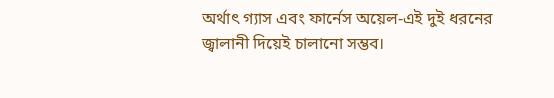অর্থাৎ গ্যাস এবং ফার্নেস অয়েল-এই দুই ধরনের জ্বালানী দিয়েই চালানো সম্ভব।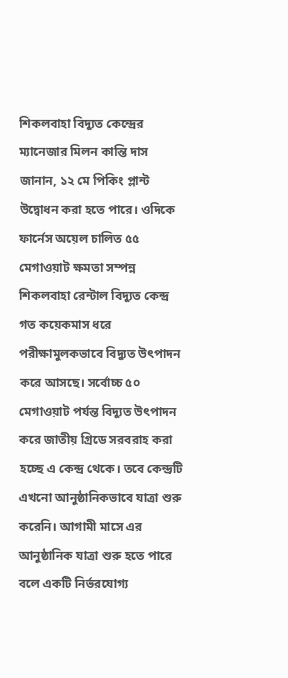শিকলবাহা বিদ্যুত কেন্দ্রের ম্যানেজার মিলন কান্তি দাস জানান, ১২ মে পিকিং প্লান্ট উদ্বোধন করা হতে পারে। ওদিকে ফার্নেস অয়েল চালিত ৫৫ মেগাওয়াট ক্ষমতা সম্পন্ন শিকলবাহা রেন্টাল বিদ্যুত কেন্দ্র গত কয়েকমাস ধরে পরীক্ষামুলকভাবে বিদ্যুত উৎপাদন করে আসছে। সর্বোচ্চ ৫০ মেগাওয়াট পর্যন্ত বিদ্যুত উৎপাদন করে জাতীয় গ্রিডে সরবরাহ করা হচ্ছে এ কেন্দ্র থেকে। তবে কেন্দ্রটি এখনো আনুষ্ঠানিকভাবে যাত্রা শুরু করেনি। আগামী মাসে এর আনুষ্ঠানিক যাত্রা শুরু হতে পারে বলে একটি নির্ভরযোগ্য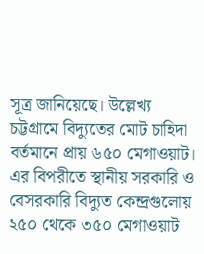সূত্র জানিয়েছে। উল্লেখ্য চট্টগ্রামে বিদ্যুতের মোট চাহিদা বর্তমানে প্রায় ৬৫০ মেগাওয়াট। এর বিপরীতে স্থানীয় সরকারি ও বেসরকারি বিদ্যুত কেন্দ্রগুলোয় ২৫০ থেকে ৩৫০ মেগাওয়াট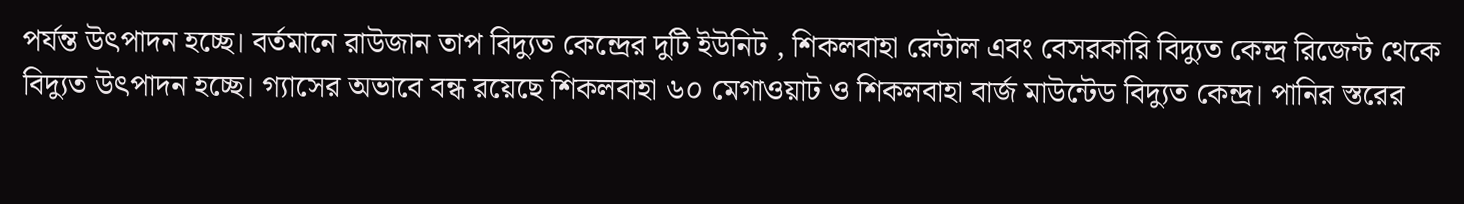পর্যন্ত উৎপাদন হচ্ছে। বর্তমানে রাউজান তাপ বিদ্যুত কেন্দ্রের দুটি ইউনিট , শিকলবাহা রেন্টাল এবং বেসরকারি বিদ্যুত কেন্দ্র রিজেন্ট থেকে বিদ্যুত উৎপাদন হচ্ছে। গ্যাসের অভাবে বন্ধ রয়েছে শিকলবাহা ৬০ মেগাওয়াট ও শিকলবাহা বার্জ মাউন্টেড বিদ্যুত কেন্দ্র। পানির স্তরের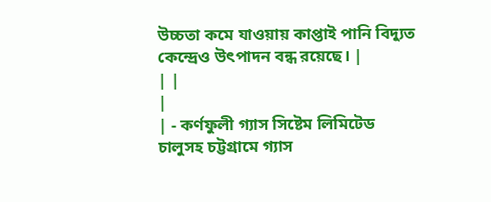উচ্চতা কমে যাওয়ায় কাপ্তাই পানি বিদ্যুত কেন্দ্রেও উৎপাদন বন্ধ রয়েছে। |
| |
|
| - কর্ণফুলী গ্যাস সিষ্টেম লিমিটেড চালুসহ চট্টগ্রামে গ্যাস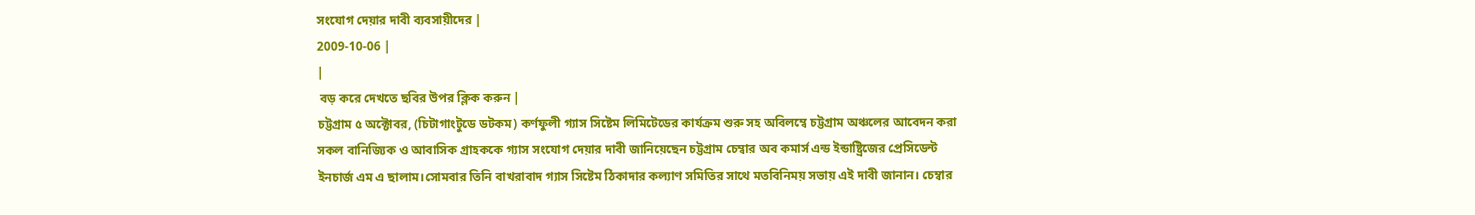সংযোগ দেয়ার দাবী ব্যবসায়ীদের |
2009-10-06 |
|
 বড় করে দেখতে ছবির উপর ক্লিক করুন |
চট্টগ্রাম ৫ অক্টোবর, (চিটাগাংটুডে ডটকম) কর্ণফুলী গ্যাস সিষ্টেম লিমিটেডের কার্যক্রম শুরু সহ অবিলম্বে চট্টগ্রাম অঞ্চলের আবেদন করা সকল বানিজ্যিক ও আবাসিক গ্রাহককে গ্যাস সংযোগ দেয়ার দাবী জানিয়েছেন চট্টগ্রাম চেম্বার অব কমার্স এন্ড ইন্ডাষ্ট্রিজের প্রেসিডেন্ট ইনচার্জ এম এ ছালাম।সোমবার তিনি বাখরাবাদ গ্যাস সিষ্টেম ঠিকাদার কল্যাণ সমিতির সাথে মতবিনিময় সভায় এই দাবী জানান। চেম্বার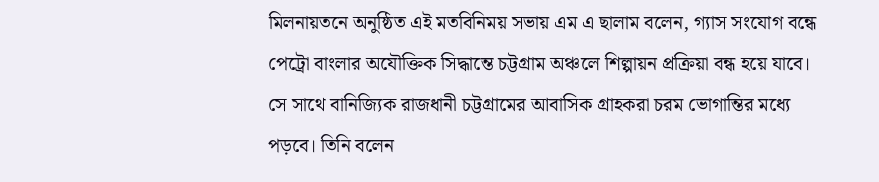মিলনায়তনে অনুষ্ঠিত এই মতবিনিময় সভায় এম এ ছালাম বলেন, গ্যাস সংযোগ বন্ধে পেট্রো বাংলার অযৌক্তিক সিদ্ধান্তে চট্টগ্রাম অঞ্চলে শিল্পায়ন প্রক্রিয়া বন্ধ হয়ে যাবে। সে সাথে বানিজ্যিক রাজধানী চট্টগ্রামের আবাসিক গ্রাহকরা চরম ভোগান্তির মধ্যে পড়বে। তিনি বলেন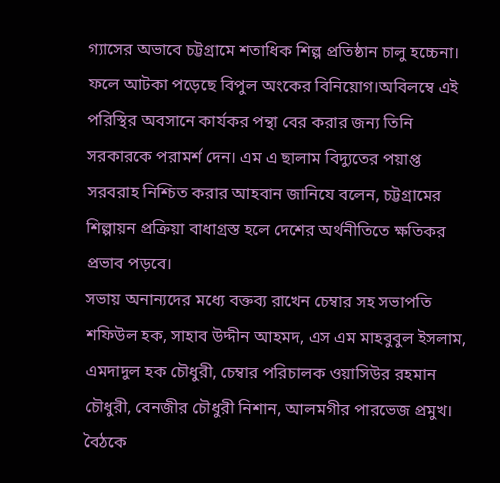গ্যাসের অভাবে চট্টগ্রামে শতাধিক শিল্প প্রতিষ্ঠান চালু হচ্চেনা। ফলে আটকা পড়েছে বিপুল অংকের বিনিয়োগ।অবিলম্বে এই পরিস্থির অবসানে কার্যকর পন্থা বের করার জন্য তিনি সরকারকে পরামর্শ দেন। এম এ ছালাম বিদ্যুতের পয়াপ্ত সরবরাহ নিশ্চিত করার আহবান জানিযে বলেন, চট্টগ্রামের শিল্পায়ন প্রক্রিয়া বাধাগ্রস্ত হলে দেশের অর্থনীতিতে ক্ষতিকর প্রভাব পড়বে।
সভায় অনান্যদের মধ্যে বক্তব্য রাখেন চেম্বার সহ সভাপতি শফিউল হক, সাহাব উদ্দীন আহমদ, এস এম মাহবুবুল ইসলাম, এমদাদুল হক চৌধুরী, চেম্বার পরিচালক ওয়াসিউর রহমান চৌধুরী, বেনজীর চৌধুরী নিশান, আলমগীর পারভেজ প্রমুখ।
বৈঠকে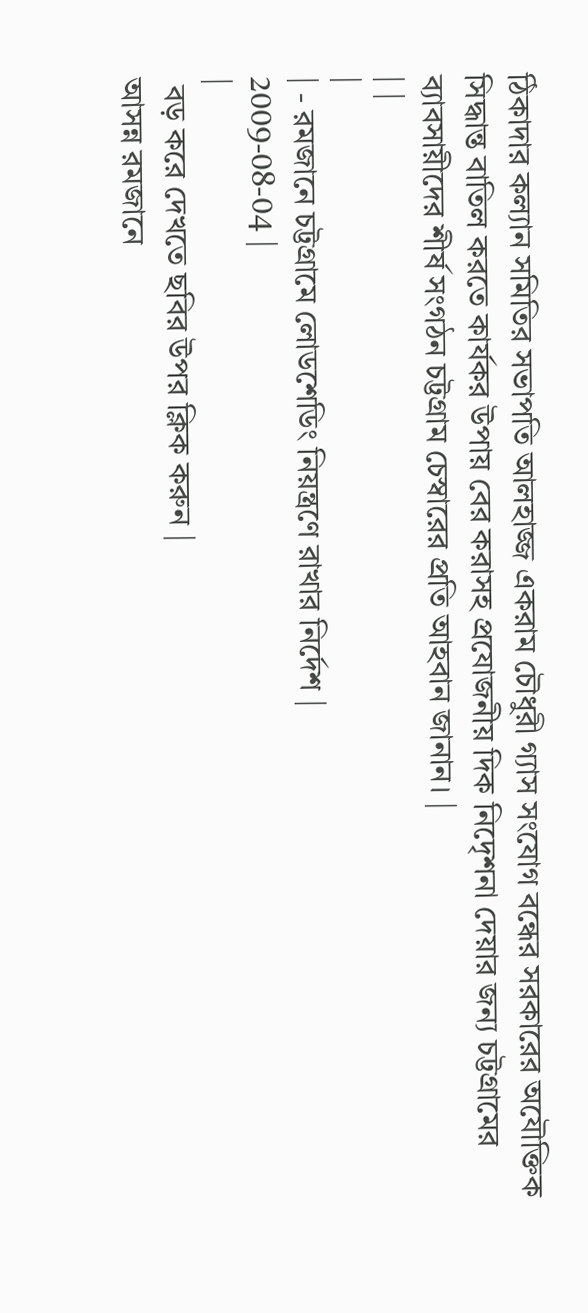ঠিকাদার কল্যান সমিতির সভাপতি আলহাজ্জ একরাম চৌধুরী গ্যাস সংযোগ বন্ধের সরকারের অযৌক্তিক সিদ্ধান্ত বাতিল করতে কার্যকর উপায় বের করাসহ প্রযোজনীয় দিক নিদেৃশনা দেয়ার জন্য চট্টগ্রামের ব্যাবসায়ীদের শীর্ষ সংগঠন চট্টগ্রাম চেস্বারের প্রতি আহবান জানান। |
| |
|
| - রমজানে চট্টগ্রামে লোডশেডিং নিয়ন্ত্রণে রাখার নির্দেশ |
2009-08-04 |
|
 বড় করে দেখতে ছবির উপর ক্লিক করুন |
আসন্ন রমজানে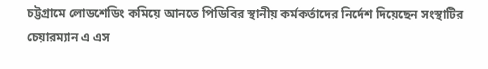চট্টগ্রামে লোডশেডিং কমিয়ে আনতে পিডিবির স্থানীয় কর্মকর্তাদের নির্দেশ দিয়েছেন সংস্থাটির চেয়ারম্যান এ এস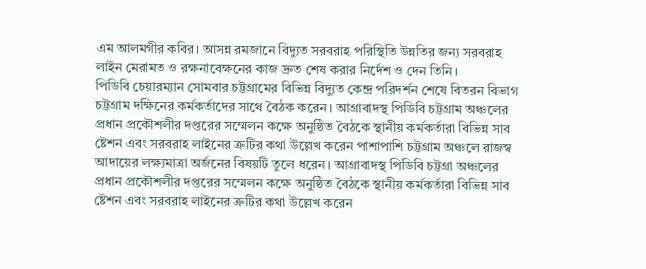এম আলমগীর কবির। আসন্ন রমজানে বিদ্যুত সরবরাহ পরিস্থিতি উন্নতির জন্য সরবরাহ লাইন মেরামত ও রক্ষনাবেক্ষনের কাজ দ্রুত শেষ করার নির্দেশ ও দেন তিনি।
পিডিবি চেয়ারম্যান সোমবার চট্টগ্রামের বিভিন্ন বিদ্যুত কেন্দ্র পরিদর্শন শেষে বিতরন বিভাগ চট্টগ্রাম দক্ষিনের কর্মকর্তাদের সাথে বৈঠক করেন। আগ্রাবাদস্থ পিডিবি চট্টগ্রাম অঞ্চলের প্রধান প্রকৌশলীর দপ্তরের সম্মেলন কক্ষে অনুষ্ঠিত বৈঠকে স্থানীয় কর্মকর্তারা বিভিন্ন সাব ষ্টেশন এবং সরবরাহ লাইনের ত্রুটির কথা উল্লেখ করেন পাশাপাশি চট্টগ্রাম অঞ্চলে রাজস্ব আদায়ের লক্ষ্যমাত্রা অর্জনের বিষয়টি তুলে ধরেন। আগ্রাবাদস্থ পিডিবি চট্টগ্রা অঞ্চলের প্রধান প্রকৌশলীর দপ্তরের সম্মেলন কক্ষে অনুষ্ঠিত বৈঠকে স্থানীয় কর্মকর্তারা বিভিন্ন সাব ষ্টেশন এবং সরবরাহ লাইনের ত্রুটির কথা উল্লেখ করেন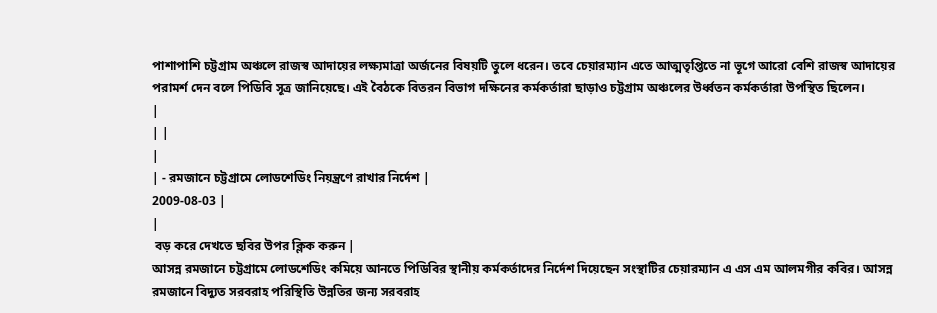পাশাপাশি চট্টগ্রাম অঞ্চলে রাজস্ব আদায়ের লক্ষ্যমাত্রা অর্জনের বিষয়টি তুলে ধরেন। তবে চেয়ারম্যান এতে আত্মতৃপ্তিতে না ভূগে আরো বেশি রাজস্ব আদায়ের পরামর্শ দেন বলে পিডিবি সূত্র জানিয়েছে। এই বৈঠকে বিতরন বিভাগ দক্ষিনের কর্মকর্তারা ছাড়াও চট্টগ্রাম অঞ্চলের উর্ধ্বতন কর্মকর্তারা উপস্থিত ছিলেন।
|
| |
|
| - রমজানে চট্টগ্রামে লোডশেডিং নিয়ন্ত্রণে রাখার নির্দেশ |
2009-08-03 |
|
 বড় করে দেখতে ছবির উপর ক্লিক করুন |
আসন্ন রমজানে চট্টগ্রামে লোডশেডিং কমিয়ে আনতে পিডিবির স্থানীয় কর্মকর্তাদের নির্দেশ দিয়েছেন সংস্থাটির চেয়ারম্যান এ এস এম আলমগীর কবির। আসন্ন রমজানে বিদ্যুত সরবরাহ পরিস্থিতি উন্নতির জন্য সরবরাহ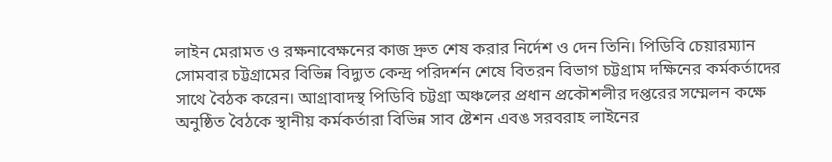লাইন মেরামত ও রক্ষনাবেক্ষনের কাজ দ্রুত শেষ করার নির্দেশ ও দেন তিনি। পিডিবি চেয়ারম্যান সোমবার চট্টগ্রামের বিভিন্ন বিদ্যুত কেন্দ্র পরিদর্শন শেষে বিতরন বিভাগ চট্টগ্রাম দক্ষিনের কর্মকর্তাদের সাথে বৈঠক করেন। আগ্রাবাদস্থ পিডিবি চট্টগ্রা অঞ্চলের প্রধান প্রকৌশলীর দপ্তরের সম্মেলন কক্ষে অনুষ্ঠিত বৈঠকে স্থানীয় কর্মকর্তারা বিভিন্ন সাব ষ্টেশন এবঙ সরবরাহ লাইনের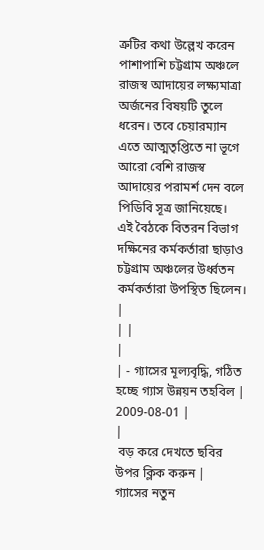ত্রুটির কথা উল্লেখ করেন পাশাপাশি চট্টগ্রাম অঞ্চলে রাজস্ব আদায়ের লক্ষ্যমাত্রা অর্জনের বিষয়টি তুলে ধরেন। তবে চেয়ারম্যান এতে আত্মতৃপ্তিতে না ভূগে আরো বেশি রাজস্ব আদায়ের পরামর্শ দেন বলে পিডিবি সূত্র জানিয়েছে।
এই বৈঠকে বিতরন বিভাগ দক্ষিনের কর্মকর্তারা ছাড়াও চট্টগ্রাম অঞ্চলের উর্ধ্বতন কর্মকর্তারা উপস্থিত ছিলেন। |
| |
|
| - গ্যাসের মূল্যবৃদ্ধি, গঠিত হচ্ছে গ্যাস উন্নয়ন তহবিল |
2009-08-01 |
|
 বড় করে দেখতে ছবির উপর ক্লিক করুন |
গ্যাসের নতুন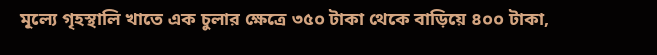মূল্যে গৃহস্থালি খাতে এক চুলার ক্ষেত্রে ৩৫০ টাকা থেকে বাড়িয়ে ৪০০ টাকা,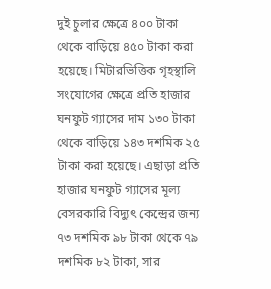দুই চুলার ক্ষেত্রে ৪০০ টাকা থেকে বাড়িয়ে ৪৫০ টাকা করা হয়েছে। মিটারভিত্তিক গৃহস্থালি সংযোগের ক্ষেত্রে প্রতি হাজার ঘনফুট গ্যাসের দাম ১৩০ টাকা থেকে বাড়িয়ে ১৪৩ দশমিক ২৫ টাকা করা হয়েছে। এছাড়া প্রতি হাজার ঘনফুট গ্যাসের মূল্য বেসরকারি বিদ্যুৎ কেন্দ্রের জন্য ৭৩ দশমিক ৯৮ টাকা থেকে ৭৯ দশমিক ৮২ টাকা, সার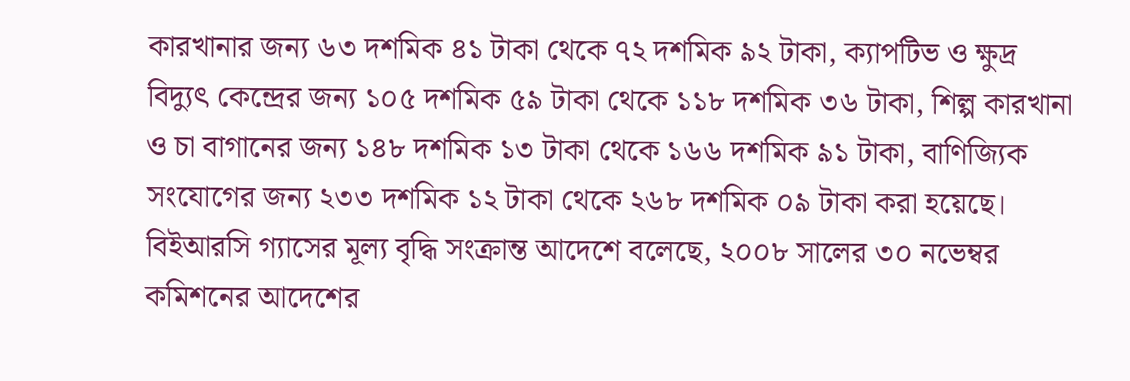কারখানার জন্য ৬৩ দশমিক ৪১ টাকা থেকে ৭২ দশমিক ৯২ টাকা, ক্যাপটিভ ও ক্ষুদ্র বিদ্যুৎ কেন্দ্রের জন্য ১০৫ দশমিক ৫৯ টাকা থেকে ১১৮ দশমিক ৩৬ টাকা, শিল্প কারখানা ও চা বাগানের জন্য ১৪৮ দশমিক ১৩ টাকা থেকে ১৬৬ দশমিক ৯১ টাকা, বাণিজ্যিক সংযোগের জন্য ২৩৩ দশমিক ১২ টাকা থেকে ২৬৮ দশমিক ০৯ টাকা করা হয়েছে। বিইআরসি গ্যাসের মূল্য বৃদ্ধি সংক্রান্ত আদেশে বলেছে, ২০০৮ সালের ৩০ নভেম্বর কমিশনের আদেশের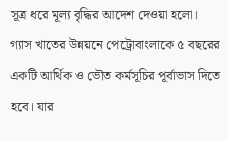সূত্র ধরে মূল্য বৃদ্ধির আদেশ দেওয়া হলো। গ্যাস খাতের উন্নয়নে পেট্রোবাংলাকে ৫ বছরের একটি আর্থিক ও ভৌত কর্মসূচির পূর্বাভাস দিতে হবে। যার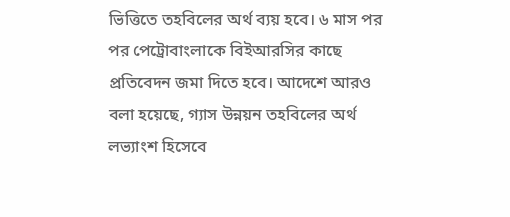ভিত্তিতে তহবিলের অর্থ ব্যয় হবে। ৬ মাস পর পর পেট্রোবাংলাকে বিইআরসির কাছে প্রতিবেদন জমা দিতে হবে। আদেশে আরও বলা হয়েছে, গ্যাস উন্নয়ন তহবিলের অর্থ লভ্যাংশ হিসেবে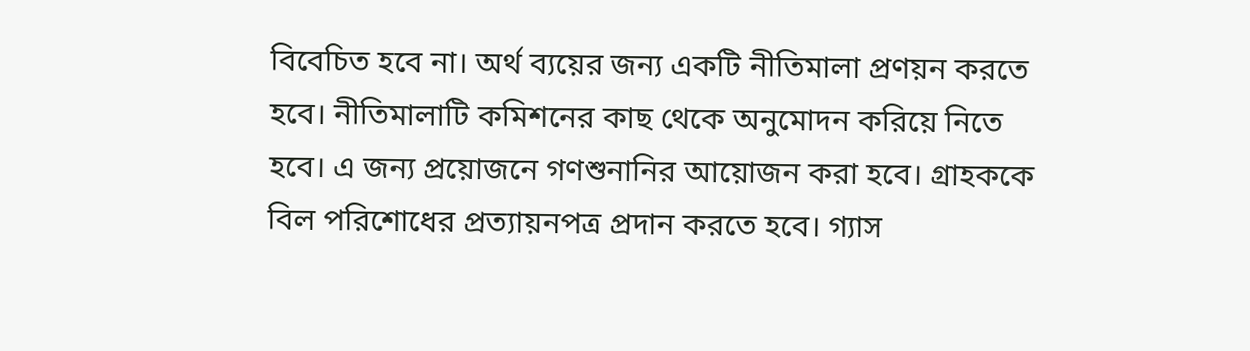বিবেচিত হবে না। অর্থ ব্যয়ের জন্য একটি নীতিমালা প্রণয়ন করতে হবে। নীতিমালাটি কমিশনের কাছ থেকে অনুমোদন করিয়ে নিতে হবে। এ জন্য প্রয়োজনে গণশুনানির আয়োজন করা হবে। গ্রাহককে বিল পরিশোধের প্রত্যায়নপত্র প্রদান করতে হবে। গ্যাস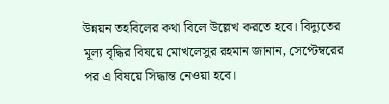উন্নয়ন তহবিলের কথা বিলে উল্লেখ করতে হবে। বিদ্যুতের মূল্য বৃদ্ধির বিষয়ে মোখলেসুর রহমান জানান, সেপ্টেম্বরের পর এ বিষয়ে সিদ্ধান্ত নেওয়া হবে।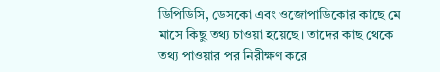ডিপিডিসি, ডেসকো এবং ওজোপাডিকোর কাছে মে মাসে কিছু তথ্য চাওয়া হয়েছে। তাদের কাছ থেকে তথ্য পাওয়ার পর নিরীক্ষণ করে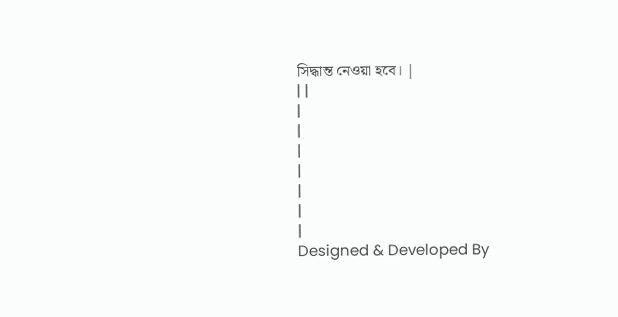সিদ্ধান্ত নেওয়া হবে। |
| |
|
|
|
|
|
|
|
Designed & Developed By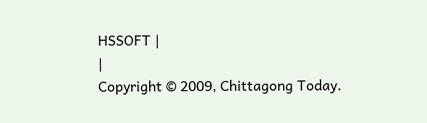HSSOFT |
|
Copyright © 2009, Chittagong Today.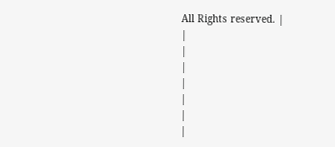All Rights reserved. |
|
|
|
|
|
|
|